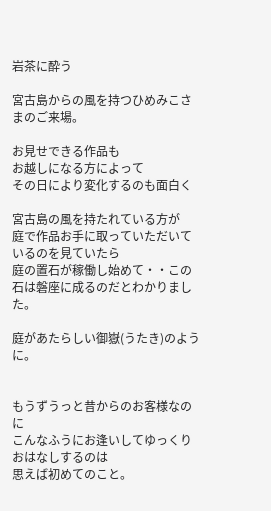岩茶に酔う

宮古島からの風を持つひめみこさまのご来場。

お見せできる作品も
お越しになる方によって
その日により変化するのも面白く

宮古島の風を持たれている方が
庭で作品お手に取っていただいているのを見ていたら
庭の置石が稼働し始めて・・この石は磐座に成るのだとわかりました。

庭があたらしい御嶽(うたき)のように。


もうずうっと昔からのお客様なのに
こんなふうにお逢いしてゆっくりおはなしするのは
思えば初めてのこと。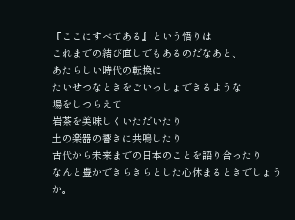『ここにすべてある』という悟りは
これまでの結び直しでもあるのだなあと、
あたらしい時代の転換に
たいせつなときをごいっしょできるような
場をしつらえて
岩茶を美味しくいただいたり
土の楽器の響きに共鳴したり
古代から未来までの日本のことを語り合ったり
なんと豊かできらきらとした心休まるときでしょうか。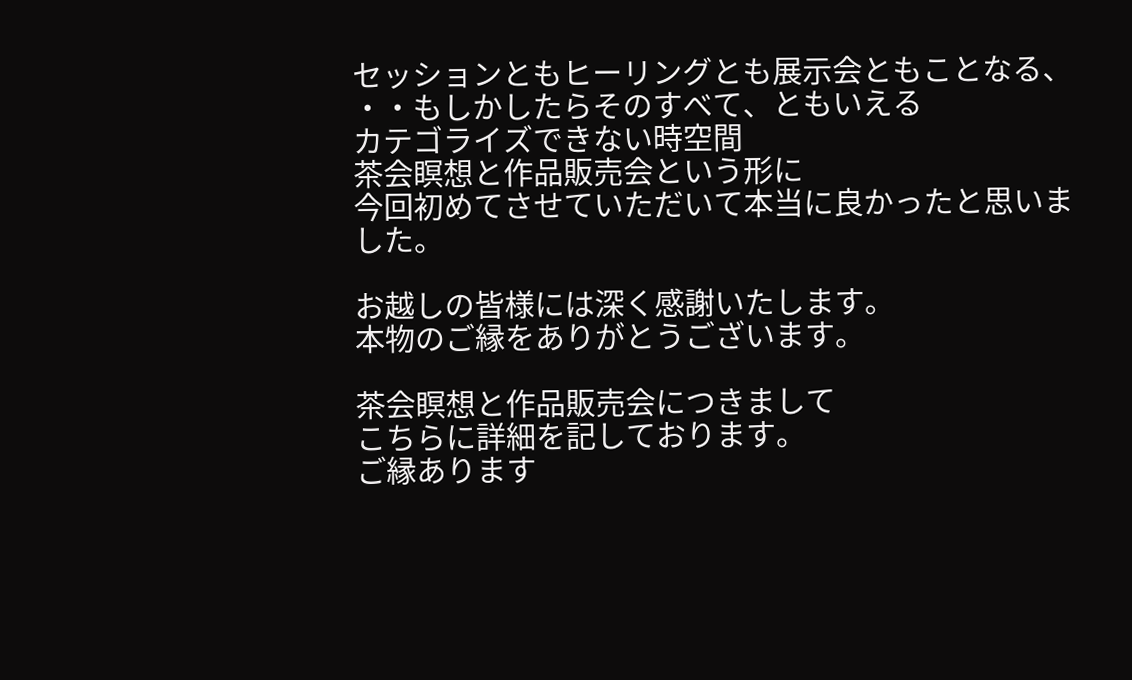セッションともヒーリングとも展示会ともことなる、
・・もしかしたらそのすべて、ともいえる
カテゴライズできない時空間
茶会瞑想と作品販売会という形に
今回初めてさせていただいて本当に良かったと思いました。

お越しの皆様には深く感謝いたします。
本物のご縁をありがとうございます。

茶会瞑想と作品販売会につきまして
こちらに詳細を記しております。
ご縁あります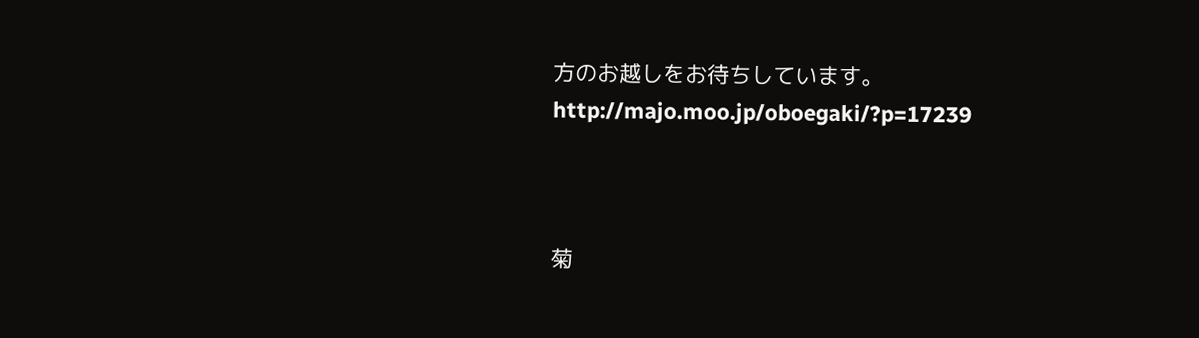方のお越しをお待ちしています。
http://majo.moo.jp/oboegaki/?p=17239



菊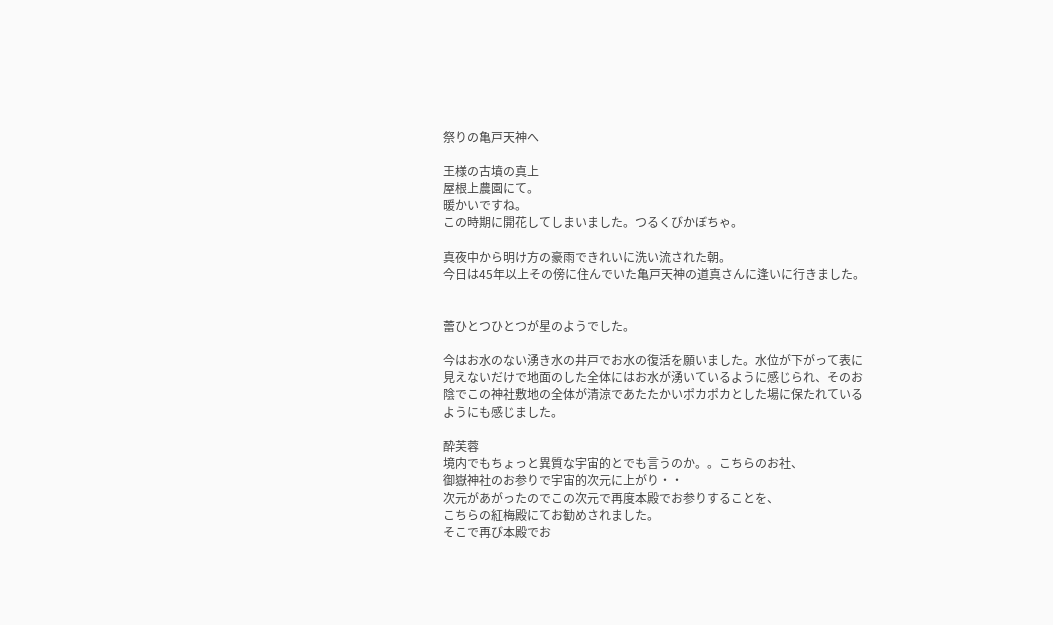祭りの亀戸天神へ

王様の古墳の真上
屋根上農園にて。
暖かいですね。
この時期に開花してしまいました。つるくびかぼちゃ。

真夜中から明け方の豪雨できれいに洗い流された朝。
今日は45年以上その傍に住んでいた亀戸天神の道真さんに逢いに行きました。


蕾ひとつひとつが星のようでした。

今はお水のない湧き水の井戸でお水の復活を願いました。水位が下がって表に見えないだけで地面のした全体にはお水が湧いているように感じられ、そのお陰でこの神社敷地の全体が清涼であたたかいポカポカとした場に保たれているようにも感じました。

酔芙蓉
境内でもちょっと異質な宇宙的とでも言うのか。。こちらのお社、
御嶽神社のお参りで宇宙的次元に上がり・・
次元があがったのでこの次元で再度本殿でお参りすることを、
こちらの紅梅殿にてお勧めされました。
そこで再び本殿でお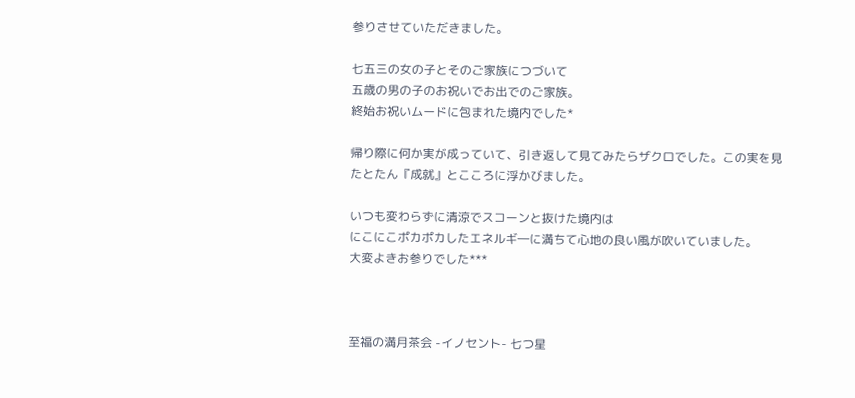参りさせていただきました。

七五三の女の子とそのご家族につづいて
五歳の男の子のお祝いでお出でのご家族。
終始お祝いムードに包まれた境内でした*

帰り際に何か実が成っていて、引き返して見てみたらザクロでした。この実を見たとたん『成就』とこころに浮かびました。

いつも変わらずに清涼でスコーンと抜けた境内は
にこにこポカポカしたエネルギ―に満ちて心地の良い風が吹いていました。
大変よきお参りでした***



至福の満月茶会 -イノセント- 七つ星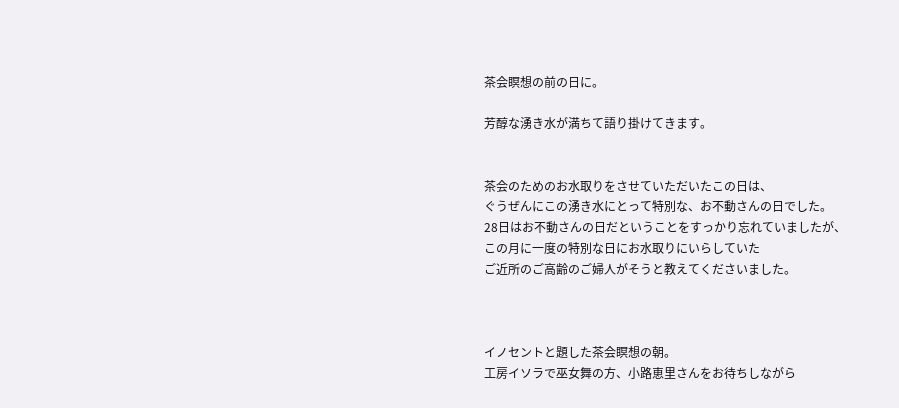茶会瞑想の前の日に。

芳醇な湧き水が満ちて語り掛けてきます。


茶会のためのお水取りをさせていただいたこの日は、
ぐうぜんにこの湧き水にとって特別な、お不動さんの日でした。
28日はお不動さんの日だということをすっかり忘れていましたが、
この月に一度の特別な日にお水取りにいらしていた
ご近所のご高齢のご婦人がそうと教えてくださいました。



イノセントと題した茶会瞑想の朝。
工房イソラで巫女舞の方、小路恵里さんをお待ちしながら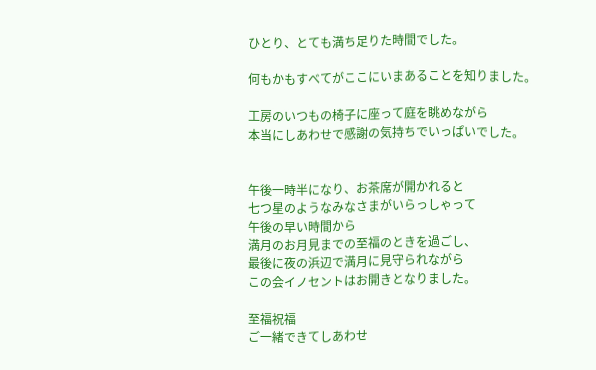ひとり、とても満ち足りた時間でした。

何もかもすべてがここにいまあることを知りました。

工房のいつもの椅子に座って庭を眺めながら
本当にしあわせで感謝の気持ちでいっぱいでした。


午後一時半になり、お茶席が開かれると
七つ星のようなみなさまがいらっしゃって
午後の早い時間から
満月のお月見までの至福のときを過ごし、
最後に夜の浜辺で満月に見守られながら
この会イノセントはお開きとなりました。

至福祝福
ご一緒できてしあわせ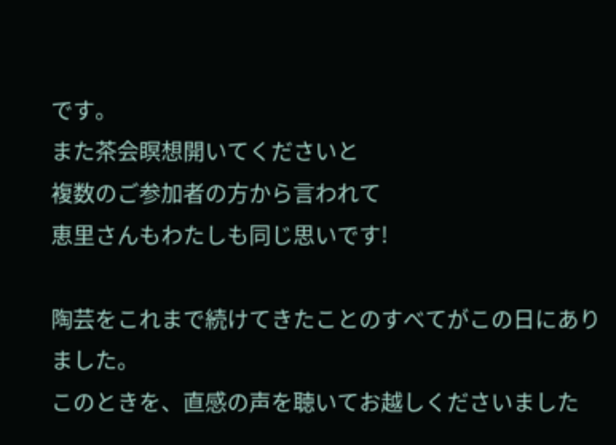です。
また茶会瞑想開いてくださいと
複数のご参加者の方から言われて
恵里さんもわたしも同じ思いです!

陶芸をこれまで続けてきたことのすべてがこの日にありました。
このときを、直感の声を聴いてお越しくださいました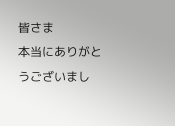皆さま
本当にありがとうございまし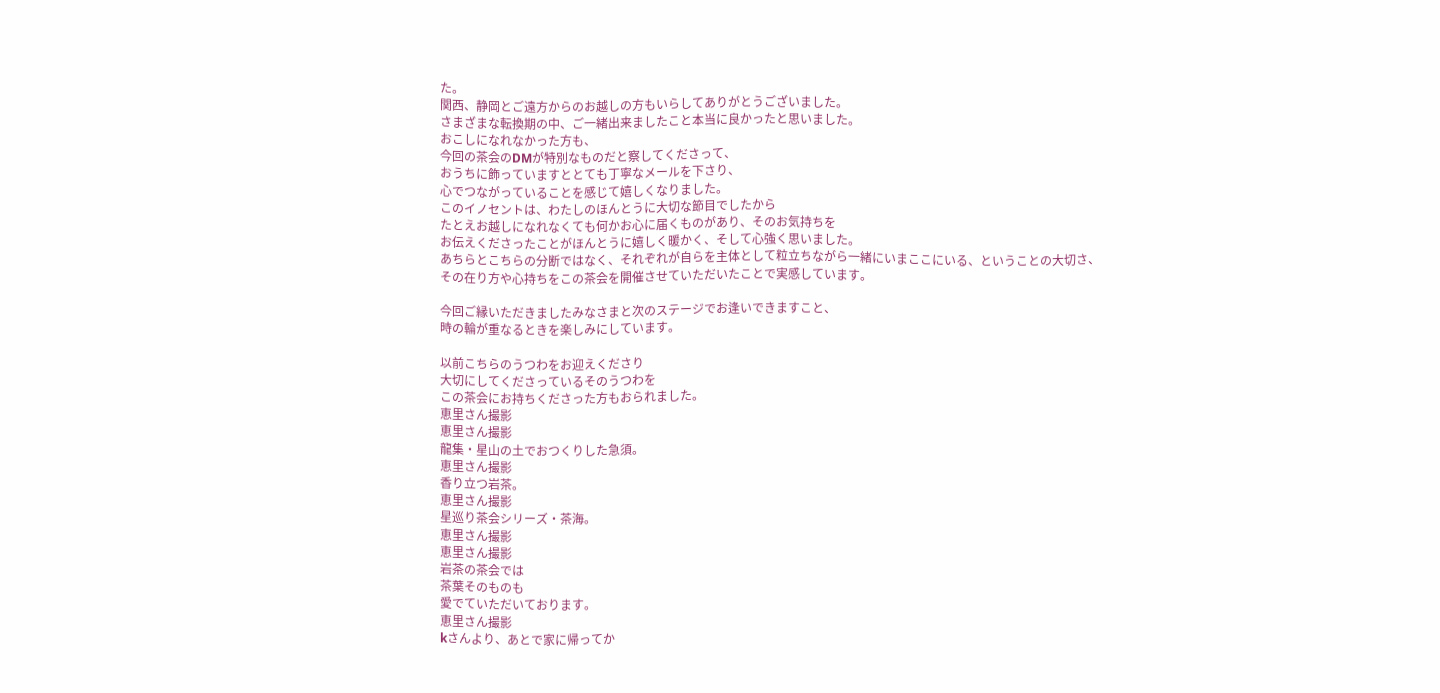た。
関西、静岡とご遠方からのお越しの方もいらしてありがとうございました。
さまざまな転換期の中、ご一緒出来ましたこと本当に良かったと思いました。
おこしになれなかった方も、
今回の茶会のDMが特別なものだと察してくださって、
おうちに飾っていますととても丁寧なメールを下さり、
心でつながっていることを感じて嬉しくなりました。
このイノセントは、わたしのほんとうに大切な節目でしたから
たとえお越しになれなくても何かお心に届くものがあり、そのお気持ちを
お伝えくださったことがほんとうに嬉しく暖かく、そして心強く思いました。
あちらとこちらの分断ではなく、それぞれが自らを主体として粒立ちながら一緒にいまここにいる、ということの大切さ、
その在り方や心持ちをこの茶会を開催させていただいたことで実感しています。

今回ご縁いただきましたみなさまと次のステージでお逢いできますこと、
時の輪が重なるときを楽しみにしています。

以前こちらのうつわをお迎えくださり
大切にしてくださっているそのうつわを
この茶会にお持ちくださった方もおられました。
恵里さん撮影
恵里さん撮影
龍集・星山の土でおつくりした急須。
恵里さん撮影
香り立つ岩茶。
恵里さん撮影
星巡り茶会シリーズ・茶海。
恵里さん撮影
恵里さん撮影
岩茶の茶会では
茶葉そのものも
愛でていただいております。
恵里さん撮影
kさんより、あとで家に帰ってか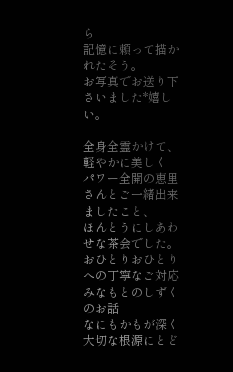ら
記憶に頼って描かれたそう。
お写真でお送り下さいました*嬉しい。

全身全霊かけて、軽やかに美しく
パワー全開の恵里さんとご一緒出来ましたこと、
ほんとうにしあわせな茶会でした。
おひとりおひとりへの丁寧なご対応
みなもとのしずくのお話
なにもかもが深く大切な根源にとど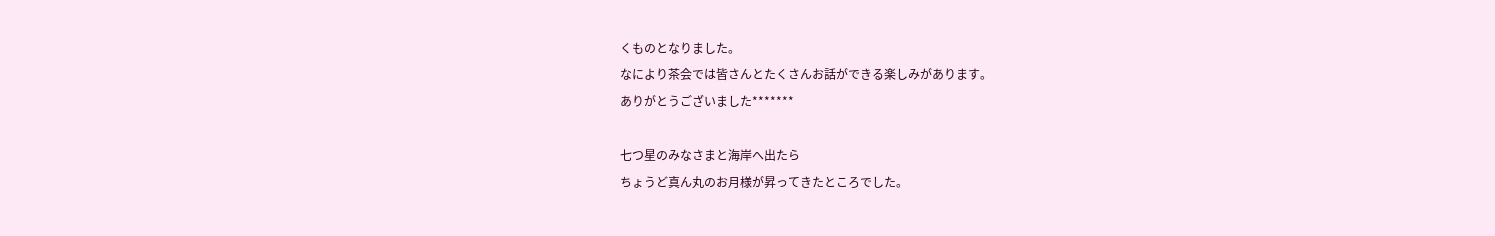くものとなりました。
なにより茶会では皆さんとたくさんお話ができる楽しみがあります。
ありがとうございました*******

七つ星のみなさまと海岸へ出たら
ちょうど真ん丸のお月様が昇ってきたところでした。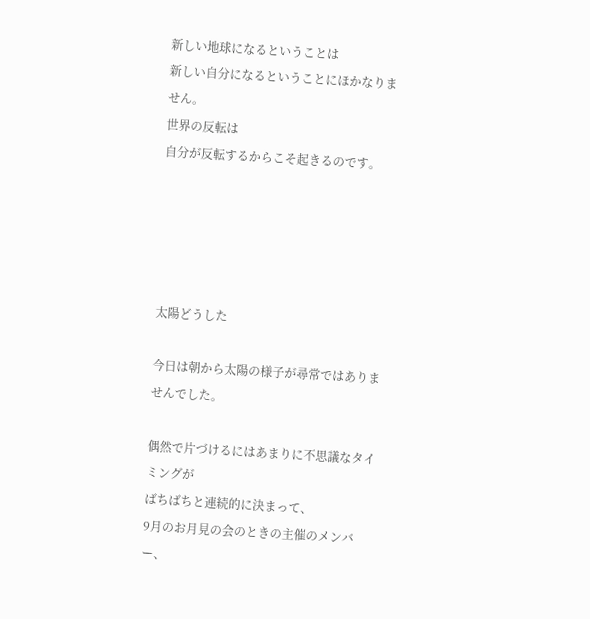新しい地球になるということは
新しい自分になるということにほかなりません。
世界の反転は
自分が反転するからこそ起きるのです。





太陽どうした

今日は朝から太陽の様子が尋常ではありませんでした。

偶然で片づけるにはあまりに不思議なタイミングが
ばちばちと連続的に決まって、
9月のお月見の会のときの主催のメンバー、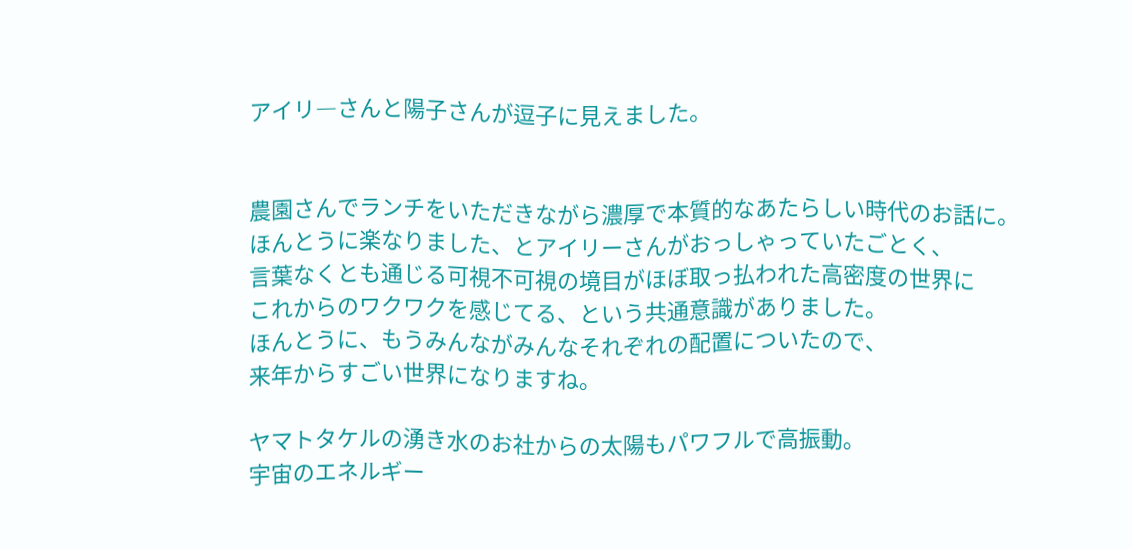アイリ―さんと陽子さんが逗子に見えました。


農園さんでランチをいただきながら濃厚で本質的なあたらしい時代のお話に。
ほんとうに楽なりました、とアイリーさんがおっしゃっていたごとく、
言葉なくとも通じる可視不可視の境目がほぼ取っ払われた高密度の世界に
これからのワクワクを感じてる、という共通意識がありました。
ほんとうに、もうみんながみんなそれぞれの配置についたので、
来年からすごい世界になりますね。

ヤマトタケルの湧き水のお社からの太陽もパワフルで高振動。
宇宙のエネルギー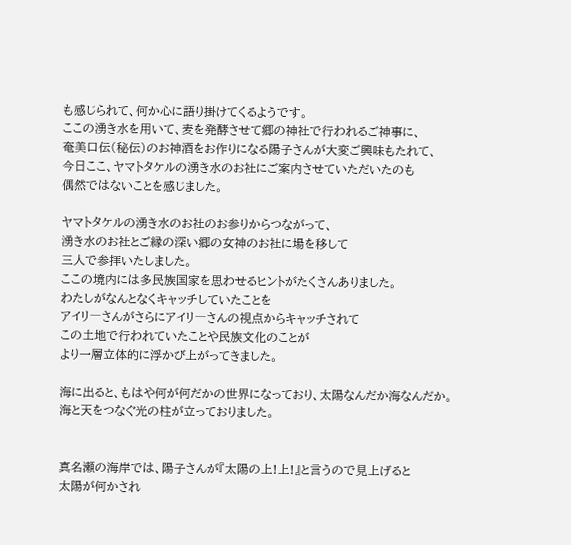も感じられて、何か心に語り掛けてくるようです。
ここの湧き水を用いて、麦を発酵させて郷の神社で行われるご神事に、
奄美口伝(秘伝)のお神酒をお作りになる陽子さんが大変ご興味もたれて、
今日ここ、ヤマトタケルの湧き水のお社にご案内させていただいたのも
偶然ではないことを感じました。

ヤマトタケルの湧き水のお社のお参りからつながって、
湧き水のお社とご縁の深い郷の女神のお社に場を移して
三人で参拝いたしました。
ここの境内には多民族国家を思わせるヒントがたくさんありました。
わたしがなんとなくキャッチしていたことを
アイリ―さんがさらにアイリ―さんの視点からキャッチされて
この土地で行われていたことや民族文化のことが
より一層立体的に浮かび上がってきました。

海に出ると、もはや何が何だかの世界になっており、太陽なんだか海なんだか。
海と天をつなぐ光の柱が立っておりました。


真名瀬の海岸では、陽子さんが『太陽の上!上!』と言うので見上げると
太陽が何かされ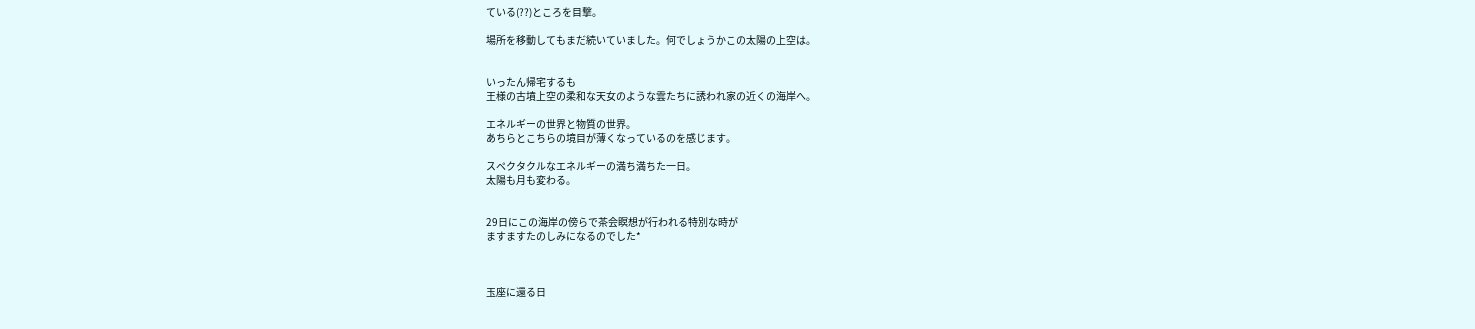ている(??)ところを目撃。

場所を移動してもまだ続いていました。何でしょうかこの太陽の上空は。


いったん帰宅するも
王様の古墳上空の柔和な天女のような雲たちに誘われ家の近くの海岸へ。

エネルギーの世界と物質の世界。
あちらとこちらの境目が薄くなっているのを感じます。

スペクタクルなエネルギーの満ち満ちた一日。
太陽も月も変わる。


29日にこの海岸の傍らで茶会瞑想が行われる特別な時が
ますますたのしみになるのでした*



玉座に還る日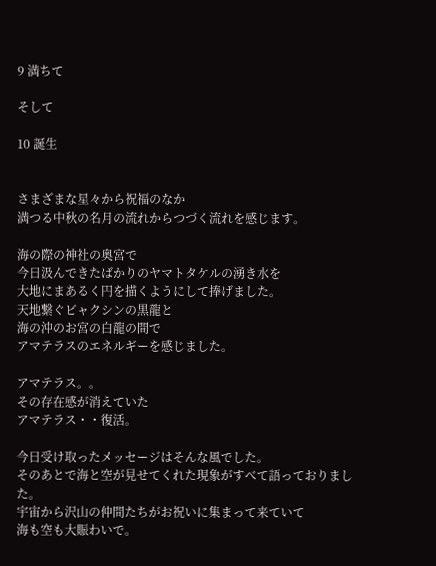9 満ちて

そして

10 誕生


さまざまな星々から祝福のなか
満つる中秋の名月の流れからつづく流れを感じます。

海の際の神社の奥宮で
今日汲んできたばかりのヤマトタケルの湧き水を
大地にまあるく円を描くようにして捧げました。
天地繋ぐビャクシンの黒龍と
海の沖のお宮の白龍の間で
アマテラスのエネルギーを感じました。

アマテラス。。
その存在感が消えていた
アマテラス・・復活。

今日受け取ったメッセージはそんな風でした。
そのあとで海と空が見せてくれた現象がすべて語っておりました。
宇宙から沢山の仲間たちがお祝いに集まって来ていて
海も空も大賑わいで。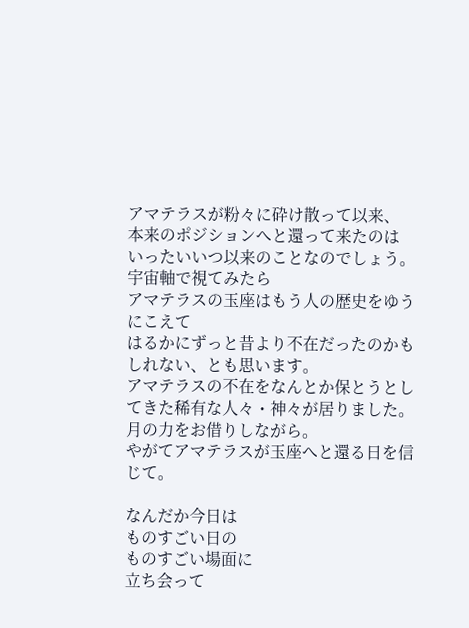アマテラスが粉々に砕け散って以来、
本来のポジションへと還って来たのは
いったいいつ以来のことなのでしょう。
宇宙軸で視てみたら
アマテラスの玉座はもう人の歴史をゆうにこえて
はるかにずっと昔より不在だったのかもしれない、とも思います。
アマテラスの不在をなんとか保とうとしてきた稀有な人々・神々が居りました。
月の力をお借りしながら。
やがてアマテラスが玉座へと還る日を信じて。

なんだか今日は
ものすごい日の
ものすごい場面に
立ち会って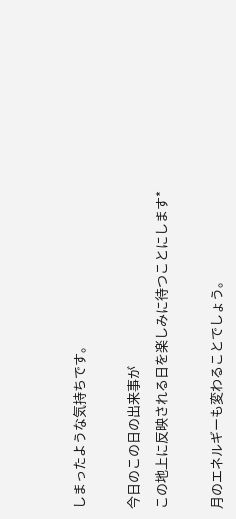しまったような気持ちです。

今日のこの日の出来事が
この地上に反映される日を楽しみに待つことにします*

月のエネルギーも変わることでしょう。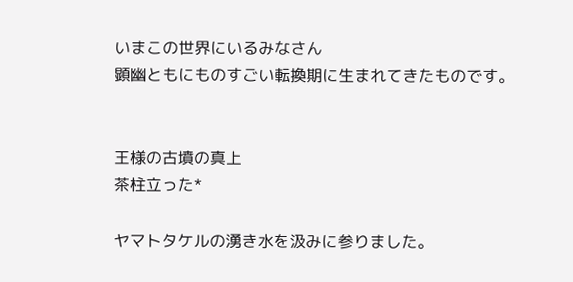いまこの世界にいるみなさん
顕幽ともにものすごい転換期に生まれてきたものです。


王様の古墳の真上
茶柱立った*

ヤマトタケルの湧き水を汲みに参りました。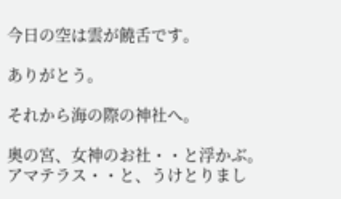今日の空は雲が饒舌です。

ありがとう。

それから海の際の神社へ。

奥の宮、女神のお社・・と浮かぶ。
アマテラス・・と、うけとりまし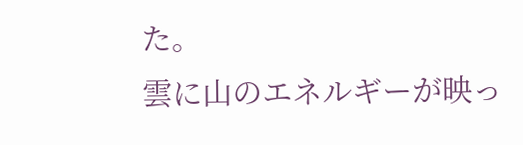た。
雲に山のエネルギーが映っ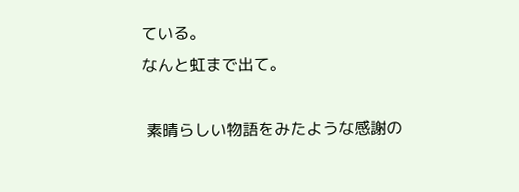ている。
なんと虹まで出て。

 素晴らしい物語をみたような感謝の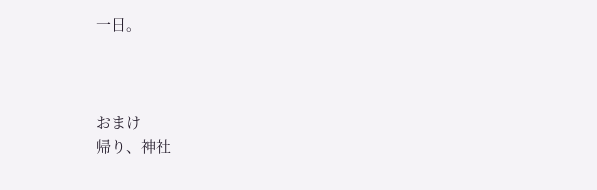一日。



おまけ
帰り、神社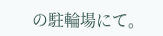の駐輪場にて。